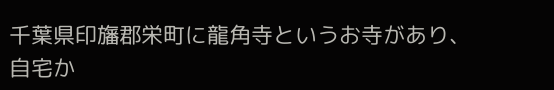千葉県印旛郡栄町に龍角寺というお寺があり、自宅か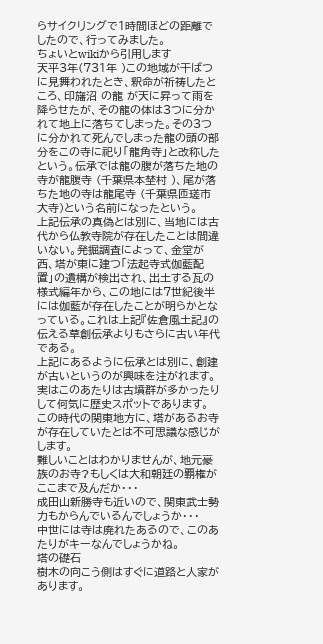らサイクリングで1時間ほどの距離でしたので、行ってみました。
ちょいとwikiから引用します
天平3年(731年 )この地域が干ばつに見舞われたとき、釈命が祈祷したところ、印旛沼 の龍 が天に昇って雨を降らせたが、その龍の体は3つに分かれて地上に落ちてしまった。その3つに分かれて死んでしまった龍の頭の部分をこの寺に祀り「龍角寺」と改称したという。伝承では龍の腹が落ちた地の寺が龍腹寺 (千葉県本埜村 )、尾が落ちた地の寺は龍尾寺 (千葉県匝瑳市 大寺)という名前になったという。
上記伝承の真偽とは別に、当地には古代から仏教寺院が存在したことは間違いない。発掘調査によって、金堂が西、塔が東に建つ「法起寺式伽藍配置」の遺構が検出され、出土する瓦の様式編年から、この地には7世紀後半には伽藍が存在したことが明らかとなっている。これは上記『佐倉風土記』の伝える草創伝承よりもさらに古い年代である。
上記にあるように伝承とは別に、創建が古いというのが興味を注がれます。実はこのあたりは古墳群が多かったりして何気に歴史スポットであります。
この時代の関東地方に、塔があるお寺が存在していたとは不可思議な感じがします。
難しいことはわかりませんが、地元豪族のお寺?もしくは大和朝廷の覇権がここまで及んだか・・・
成田山新勝寺も近いので、関東武士勢力もからんでいるんでしょうか・・・
中世には寺は廃れたあるので、このあたりがキーなんでしょうかね。
塔の礎石
樹木の向こう側はすぐに道路と人家があります。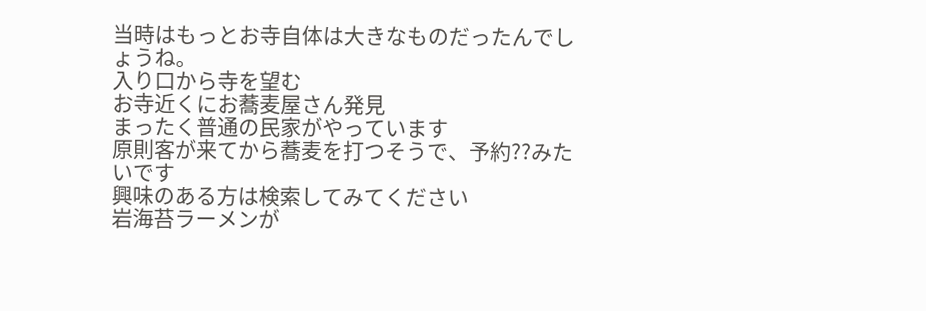当時はもっとお寺自体は大きなものだったんでしょうね。
入り口から寺を望む
お寺近くにお蕎麦屋さん発見
まったく普通の民家がやっています
原則客が来てから蕎麦を打つそうで、予約??みたいです
興味のある方は検索してみてください
岩海苔ラーメンが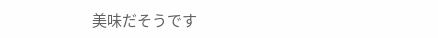美味だそうです